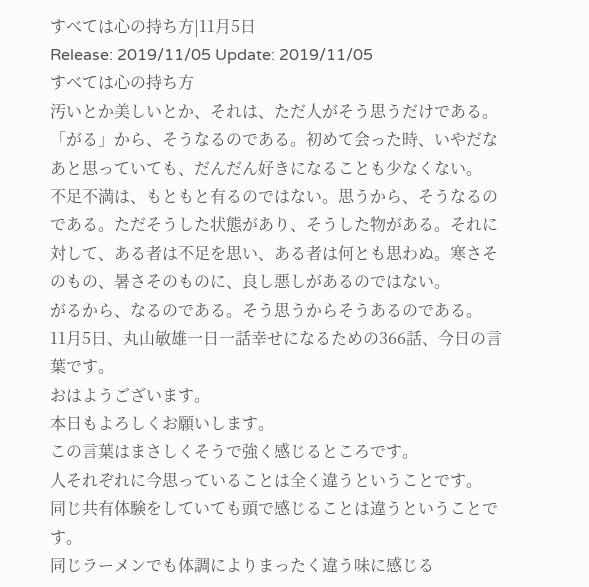すべては心の持ち方|11月5日
Release: 2019/11/05 Update: 2019/11/05
すべては心の持ち方
汚いとか美しいとか、それは、ただ人がそう思うだけである。「がる」から、そうなるのである。初めて会った時、いやだなあと思っていても、だんだん好きになることも少なくない。
不足不満は、もともと有るのではない。思うから、そうなるのである。ただそうした状態があり、そうした物がある。それに対して、ある者は不足を思い、ある者は何とも思わぬ。寒さそのもの、暑さそのものに、良し悪しがあるのではない。
がるから、なるのである。そう思うからそうあるのである。
11月5日、丸山敏雄一日一話幸せになるための366話、今日の言葉です。
おはようございます。
本日もよろしくお願いします。
この言葉はまさしくそうで強く感じるところです。
人それぞれに今思っていることは全く違うということです。
同じ共有体験をしていても頭で感じることは違うということです。
同じラーメンでも体調によりまったく違う味に感じる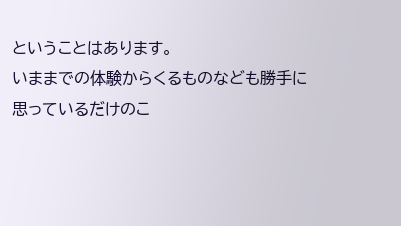ということはあります。
いままでの体験からくるものなども勝手に思っているだけのこ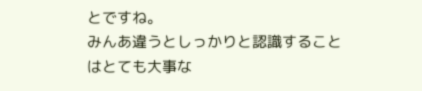とですね。
みんあ違うとしっかりと認識することはとても大事な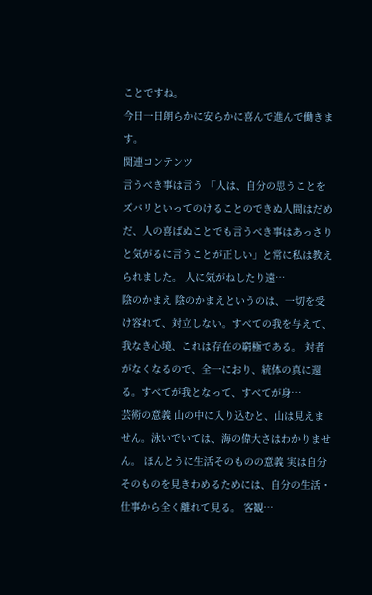ことですね。
今日一日朗らかに安らかに喜んで進んで働きます。
関連コンテンツ
言うべき事は言う 「人は、自分の思うことをズバリといってのけることのできぬ人間はだめだ、人の喜ばぬことでも言うべき事はあっさりと気がるに言うことが正しい」と常に私は教えられました。 人に気がねしたり遠…
陰のかまえ 陰のかまえというのは、一切を受け容れて、対立しない。すべての我を与えて、我なき心境、これは存在の窮極である。 対者がなくなるので、全一におり、統体の真に還る。すべてが我となって、すべてが身…
芸術の意義 山の中に入り込むと、山は見えません。泳いでいては、海の偉大さはわかりません。 ほんとうに生活そのものの意義 実は自分そのものを見きわめるためには、自分の生活・仕事から全く離れて見る。 客観…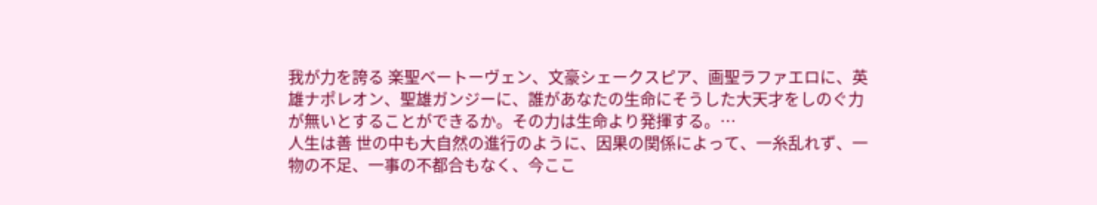我が力を誇る 楽聖ベートーヴェン、文豪シェークスピア、画聖ラファエロに、英雄ナポレオン、聖雄ガンジーに、誰があなたの生命にそうした大天才をしのぐ力が無いとすることができるか。その力は生命より発揮する。…
人生は善 世の中も大自然の進行のように、因果の関係によって、一糸乱れず、一物の不足、一事の不都合もなく、今ここ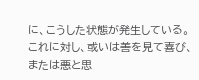に、こうした状態が発生している。 これに対し、或いは善を見て喜び、または悪と思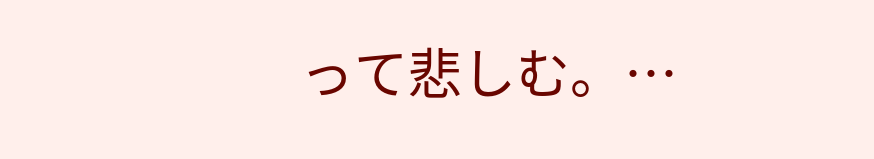って悲しむ。…